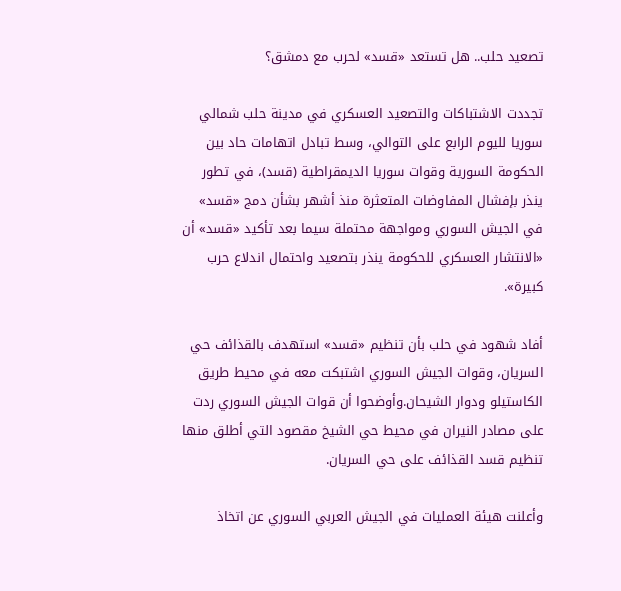تصعيد حلب.. هل تستعد «قسد» لحرب مع دمشق؟

تجددت الاشتباكات والتصعيد العسكري في مدينة حلب شمالي سوريا لليوم الرابع على التوالي، وسط تبادل اتهامات حاد بين الحكومة السورية وقوات سوريا الديمقراطية (قسد)، في تطور ينذر بإفشال المفاوضات المتعثرة منذ أشهر بشأن دمج «قسد» في الجيش السوري ومواجهة محتملة سيما بعد تأكيد «قسد» أن «الانتشار العسكري للحكومة ينذر بتصعيد واحتمال اندلاع حرب كبيرة».

أفاد شهود في حلب بأن تنظيم «قسد» استهدف بالقذائف حي السريان، وقوات الجيش السوري اشتبكت معه في محيط طريق الكاستيلو ودوار الشيحان.وأوضحوا أن قوات الجيش السوري ردت على مصادر النيران في محيط حي الشيخ مقصود التي أطلق منها تنظيم قسد القذائف على حي السريان.

وأعلنت هيئة العمليات في الجيش العربي السوري عن اتخاذ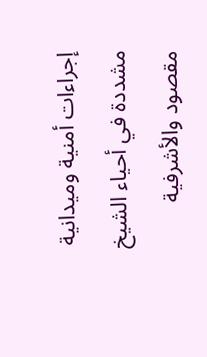إجراءات أمنية وميدانية مشددة في أحياء الشيخ مقصود والأشرفية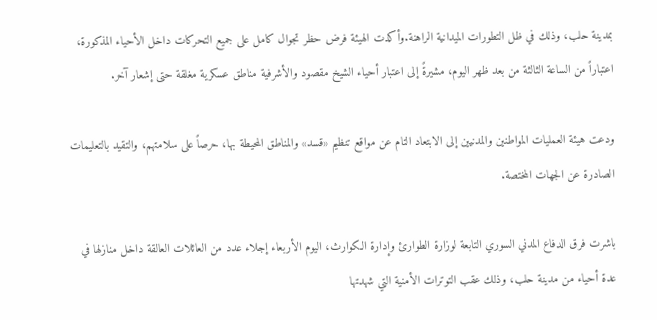بمدينة حلب، وذلك في ظل التطورات الميدانية الراهنة.وأكدت الهيئة فرض حظر تجوال كامل على جميع التحركات داخل الأحياء المذكورة، اعتباراً من الساعة الثالثة من بعد ظهر اليوم، مشيرةً إلى اعتبار أحياء الشيخ مقصود والأشرفية مناطق عسكرية مغلقة حتى إشعار آخر.

ودعت هيئة العمليات المواطنين والمدنيين إلى الابتعاد التام عن مواقع تنظيم «قسد» والمناطق المحيطة بها، حرصاً على سلامتهم، والتقيد بالتعليمات الصادرة عن الجهات المختصة.

باشرت فرق الدفاع المدني السوري التابعة لوزارة الطوارئ وإدارة الكوارث، اليوم الأربعاء إجلاء عدد من العائلات العالقة داخل منازلها في عدة أحياء من مدينة حلب، وذلك عقب التوترات الأمنية التي شهدتها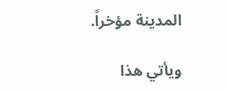المدينة مؤخراً.

ويأتي هذا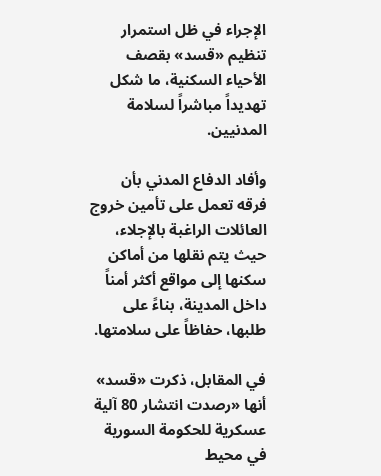الإجراء في ظل استمرار تنظيم «قسد» بقصف الأحياء السكنية، ما شكل تهديداً مباشراً لسلامة المدنيين.

وأفاد الدفاع المدني بأن فرقه تعمل على تأمين خروج العائلات الراغبة بالإجلاء، حيث يتم نقلها من أماكن سكنها إلى مواقع أكثر أمناً داخل المدينة، بناءً على طلبها، حفاظاً على سلامتها.

في المقابل، ذكرت «قسد» أنها «رصدت انتشار 80 آلية عسكرية للحكومة السورية في محيط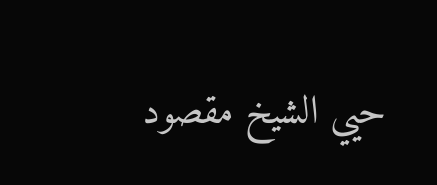حيي الشيخ مقصود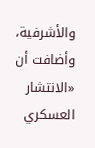والأشرفية، وأضافت أن «الانتشار العسكري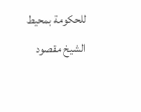للحكومة بمحيط الشيخ مقصود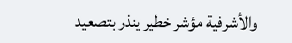والأشرفية مؤشر خطير ينذر بتصعيد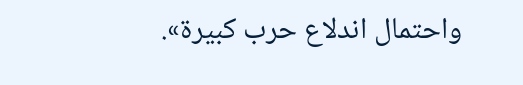واحتمال اندلاع حرب كبيرة».